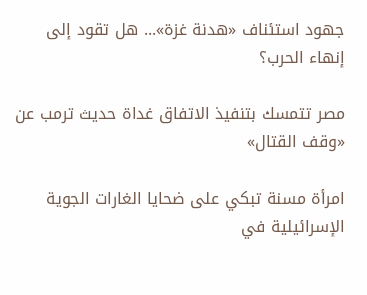جهود استئناف «هدنة غزة»... هل تقود إلى إنهاء الحرب؟

مصر تتمسك بتنفيذ الاتفاق غداة حديث ترمب عن «وقف القتال»

امرأة مسنة تبكي على ضحايا الغارات الجوية الإسرائيلية في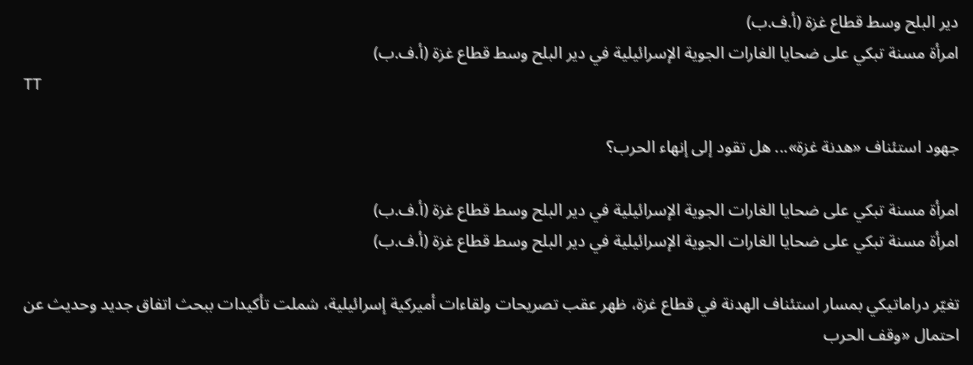دير البلح وسط قطاع غزة (أ.ف.ب)
امرأة مسنة تبكي على ضحايا الغارات الجوية الإسرائيلية في دير البلح وسط قطاع غزة (أ.ف.ب)
TT

جهود استئناف «هدنة غزة»... هل تقود إلى إنهاء الحرب؟

امرأة مسنة تبكي على ضحايا الغارات الجوية الإسرائيلية في دير البلح وسط قطاع غزة (أ.ف.ب)
امرأة مسنة تبكي على ضحايا الغارات الجوية الإسرائيلية في دير البلح وسط قطاع غزة (أ.ف.ب)

تغيّر دراماتيكي بمسار استئناف الهدنة في قطاع غزة، ظهر عقب تصريحات ولقاءات أميركية إسرائيلية، شملت تأكيدات ببحث اتفاق جديد وحديث عن احتمال «وقف الحرب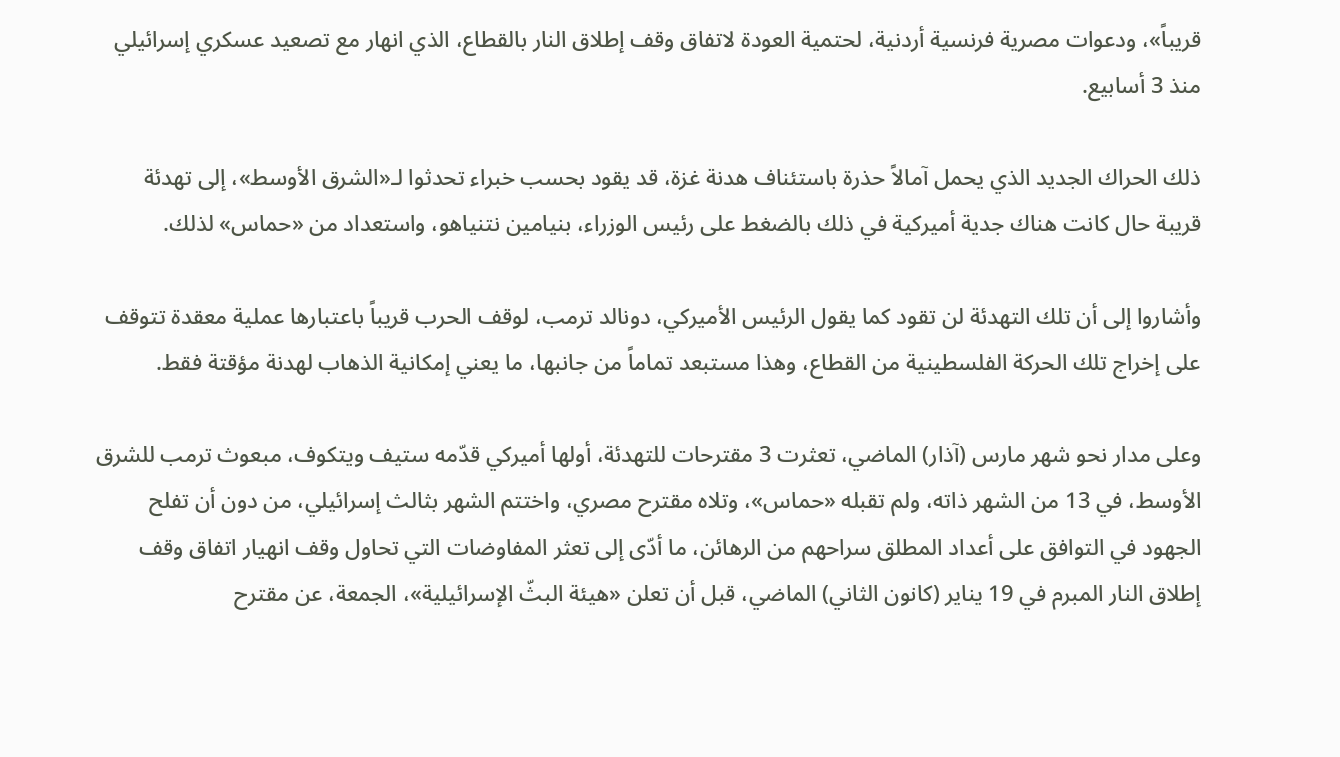قريباً»، ودعوات مصرية فرنسية أردنية، لحتمية العودة لاتفاق وقف إطلاق النار بالقطاع، الذي انهار مع تصعيد عسكري إسرائيلي منذ 3 أسابيع.

ذلك الحراك الجديد الذي يحمل آمالاً حذرة باستئناف هدنة غزة، قد يقود بحسب خبراء تحدثوا لـ«الشرق الأوسط»، إلى تهدئة قريبة حال كانت هناك جدية أميركية في ذلك بالضغط على رئيس الوزراء، بنيامين نتنياهو، واستعداد من «حماس» لذلك.

وأشاروا إلى أن تلك التهدئة لن تقود كما يقول الرئيس الأميركي، دونالد ترمب، لوقف الحرب قريباً باعتبارها عملية معقدة تتوقف على إخراج تلك الحركة الفلسطينية من القطاع، وهذا مستبعد تماماً من جانبها، ما يعني إمكانية الذهاب لهدنة مؤقتة فقط.

وعلى مدار نحو شهر مارس (آذار) الماضي، تعثرت 3 مقترحات للتهدئة، أولها أميركي قدّمه ستيف ويتكوف، مبعوث ترمب للشرق الأوسط، في 13 من الشهر ذاته، ولم تقبله «حماس»، وتلاه مقترح مصري، واختتم الشهر بثالث إسرائيلي، من دون أن تفلح الجهود في التوافق على أعداد المطلق سراحهم من الرهائن، ما أدّى إلى تعثر المفاوضات التي تحاول وقف انهيار اتفاق وقف إطلاق النار المبرم في 19 يناير (كانون الثاني) الماضي، قبل أن تعلن «هيئة البثّ الإسرائيلية»، الجمعة، عن مقترح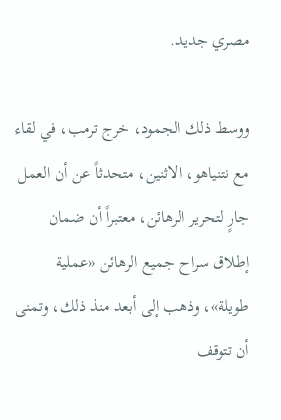مصري جديد.

ووسط ذلك الجمود، خرج ترمب، في لقاء مع نتنياهو، الاثنين، متحدثاً عن أن العمل جارٍ لتحرير الرهائن، معتبراً أن ضمان إطلاق سراح جميع الرهائن «عملية طويلة»، وذهب إلى أبعد منذ ذلك، وتمنى أن تتوقف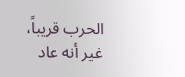الحرب قريباً، غير أنه عاد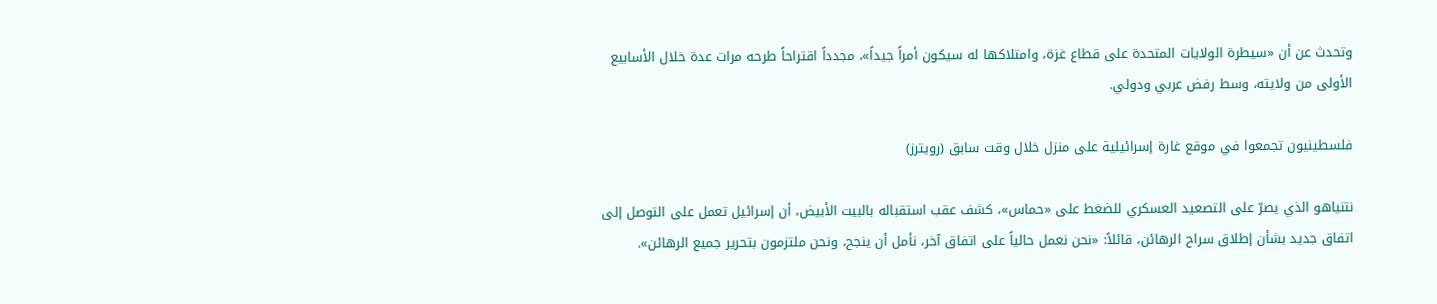وتحدث عن أن «سيطرة الولايات المتحدة على قطاع غزة، وامتلاكها له سيكون أمراً جيداً»، مجدداً اقتراحاً طرحه مرات عدة خلال الأسابيع الأولى من ولايته، وسط رفض عربي ودولي.

فلسطينيون تجمعوا في موقع غارة إسرائيلية على منزل خلال وقت سابق (رويترز)

نتنياهو الذي يصرّ على التصعيد العسكري للضغط على «حماس»، كشف عقب استقباله بالبيت الأبيض، أن إسرائيل تعمل على التوصل إلى اتفاق جديد بشأن إطلاق سراح الرهائن، قائلاً: «نحن نعمل حالياً على اتفاق آخر، نأمل أن ينجح، ونحن ملتزمون بتحرير جميع الرهائن».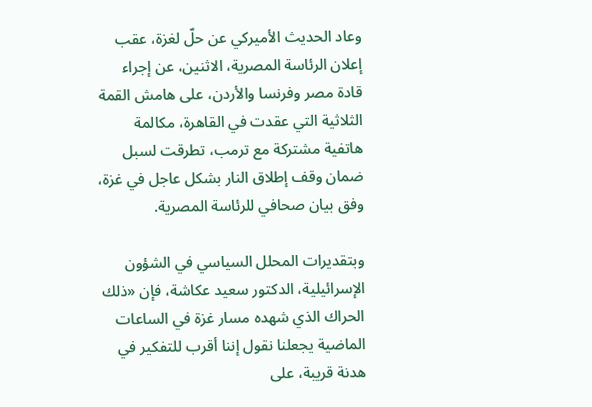وعاد الحديث الأميركي عن حلّ لغزة، عقب إعلان الرئاسة المصرية، الاثنين، عن إجراء قادة مصر وفرنسا والأردن، على هامش القمة الثلاثية التي عقدت في القاهرة، مكالمة هاتفية مشتركة مع ترمب، تطرقت لسبل ضمان وقف إطلاق النار بشكل عاجل في غزة، وفق بيان صحافي للرئاسة المصرية.

وبتقديرات المحلل السياسي في الشؤون الإسرائيلية، الدكتور سعيد عكاشة، فإن «ذلك الحراك الذي شهده مسار غزة في الساعات الماضية يجعلنا نقول إننا أقرب للتفكير في هدنة قريبة، على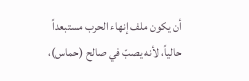أن يكون ملف إنهاء الحرب مستبعداً حالياً، لأنه يصبّ في صالح (حماس)،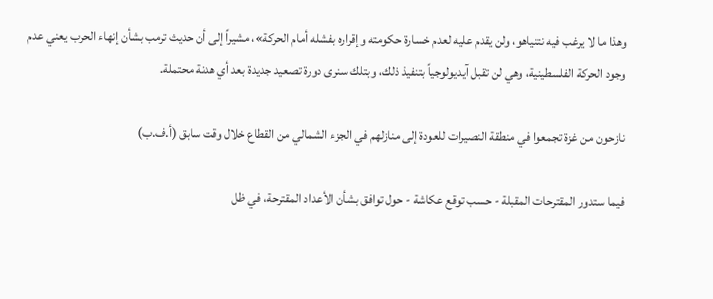وهذا ما لا يرغب فيه نتنياهو، ولن يقدم عليه لعدم خسارة حكومته وإقراره بفشله أمام الحركة»، مشيراً إلى أن حديث ترمب بشأن إنهاء الحرب يعني عدم وجود الحركة الفلسطينية، وهي لن تقبل آيديولوجياً بتنفيذ ذلك، وبتلك سنرى دورة تصعيد جديدة بعد أي هدنة محتملة.

نازحون من غزة تجمعوا في منطقة النصيرات للعودة إلى منازلهم في الجزء الشمالي من القطاع خلال وقت سابق (أ.ف.ب)

فيما ستدور المقترحات المقبلة - حسب توقع عكاشة - حول توافق بشأن الأعداد المقترحة، في ظل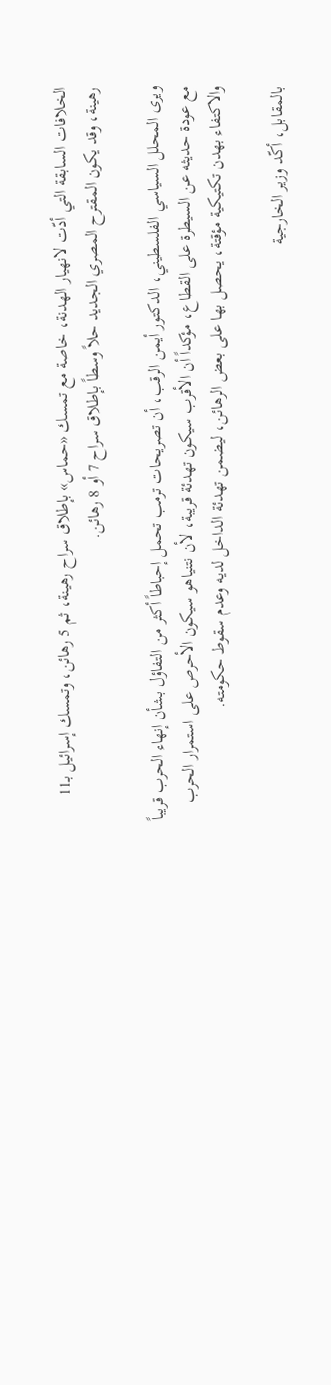الخلافات السابقة التي أدّت لانهيار الهدنة، خاصة مع تمسك «حماس» بإطلاق سراح رهينة، ثم 5 رهائن، وتمسك إسرائيل بـ11 رهينة، وقد يكون المقترح المصري الجديد حلاً وسطاً بإطلاق سراح 7 أو 8 رهائن.

ويرى المحلل السياسي الفلسطيني، الدكتور أيمن الرقب، أن تصريحات ترمب تحمل إحباطاً أكثر من التفاؤل بشأن إنهاء الحرب قريباً مع عودة حديثه عن السيطرة على القطاع، مؤكداً أن الأقرب سيكون تهدئة قريبة، لأن نتنياهو سيكون الأحرص على استمرار الحرب والاكتفاء بهدن تكتيكية مؤقتة، يحصل بها على بعض الرهائن، ليضمن تهدئة الداخل لديه وعدم سقوط حكومته.

بالمقابل، أكّد وزير الخارجية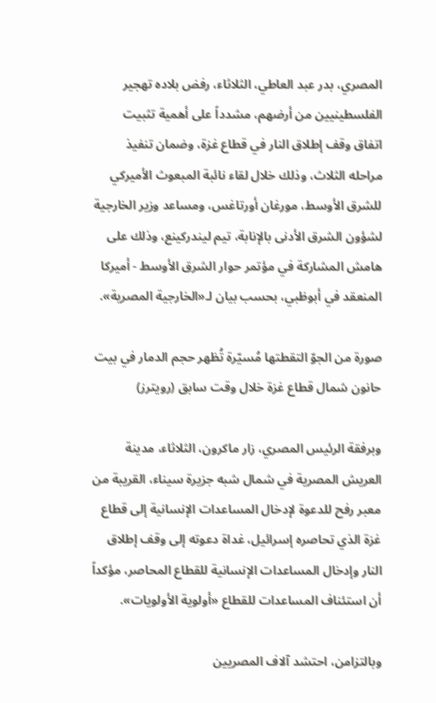المصري، بدر عبد العاطي، الثلاثاء، رفض بلاده تهجير الفلسطينيين من أرضهم، مشدداً على أهمية تثبيت اتفاق وقف إطلاق النار في قطاع غزة، وضمان تنفيذ مراحله الثلاث، وذلك خلال لقاء نائبة المبعوث الأميركي للشرق الأوسط، مورغان أورتاغس، ومساعد وزير الخارجية لشؤون الشرق الأدنى بالإنابة، تيم ليندركينع، وذلك على هامش المشاركة في مؤتمر حوار الشرق الأوسط - أميركا المنعقد في أبوظبي، بحسب بيان لـ«الخارجية المصرية».

صورة من الجوّ التقطتها مُسيّرة تُظهر حجم الدمار في بيت حانون شمال قطاع غزة خلال وقت سابق (رويترز)

وبرفقة الرئيس المصري، زار ماكرون، الثلاثاء، مدينة العريش المصرية في شمال شبه جزيرة سيناء، القريبة من معبر رفح للدعوة لإدخال المساعدات الإنسانية إلى قطاع غزة الذي تحاصره إسرائيل، غداة دعوته إلى وقف إطلاق النار وإدخال المساعدات الإنسانية للقطاع المحاصر، مؤكداً أن استئناف المساعدات للقطاع «أولوية الأولويات».

وبالتزامن، احتشد آلاف المصريين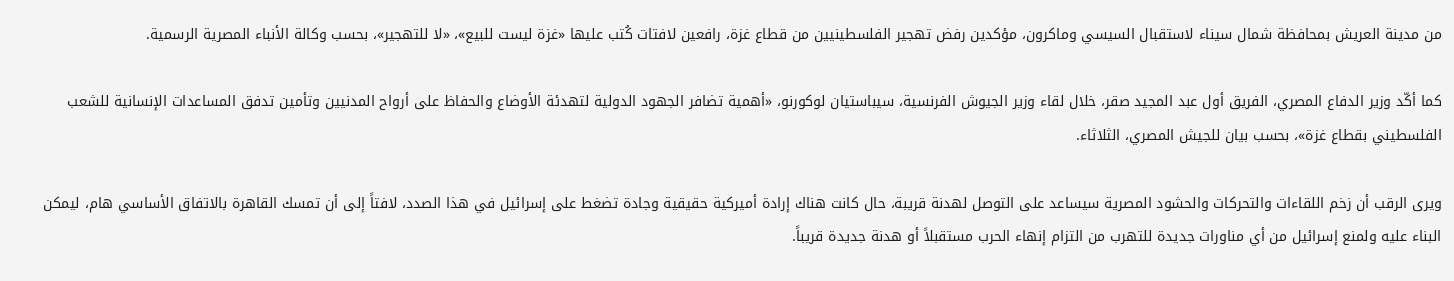من مدينة العريش بمحافظة شمال سيناء لاستقبال السيسي وماكرون، مؤكدين رفض تهجير الفلسطينيين من قطاع غزة، رافعين لافتات كُتب عليها «غزة ليست للبيع»، «لا للتهجير»، بحسب وكالة الأنباء المصرية الرسمية.

كما أكّد وزير الدفاع المصري، الفريق أول عبد المجيد صقر، خلال لقاء وزير الجيوش الفرنسية، سيباستيان لوكورنو، «أهمية تضافر الجهود الدولية لتهدئة الأوضاع والحفاظ على أرواح المدنيين وتأمين تدفق المساعدات الإنسانية للشعب الفلسطيني بقطاع غزة»، بحسب بيان للجيش المصري، الثلاثاء.

ويرى الرقب أن زخم اللقاءات والتحركات والحشود المصرية سيساعد على التوصل لهدنة قريبة، حال كانت هناك إرادة أميركية حقيقية وجادة تضغط على إسرائيل في هذا الصدد، لافتاً إلى أن تمسك القاهرة بالاتفاق الأساسي هام، ليمكن البناء عليه ولمنع إسرائيل من أي مناورات جديدة للتهرب من التزام إنهاء الحرب مستقبلاً أو هدنة جديدة قريباً.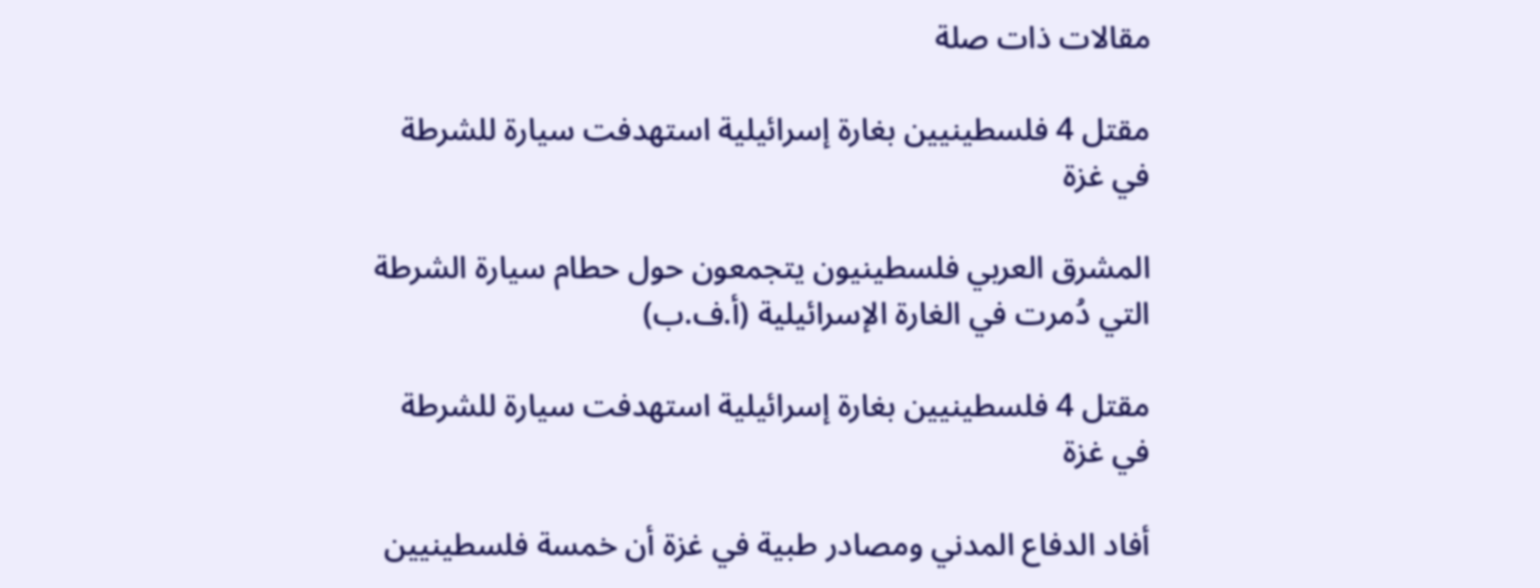مقالات ذات صلة

مقتل 4 فلسطينيين بغارة إسرائيلية استهدفت سيارة للشرطة في غزة

المشرق العربي فلسطينيون يتجمعون حول حطام سيارة الشرطة التي دُمرت في الغارة الإسرائيلية (أ.ف.ب)

مقتل 4 فلسطينيين بغارة إسرائيلية استهدفت سيارة للشرطة في غزة

أفاد الدفاع المدني ومصادر طبية في غزة أن خمسة فلسطينيين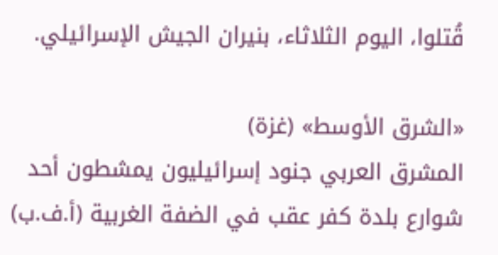قُتلوا، اليوم الثلاثاء، بنيران الجيش الإسرائيلي.

«الشرق الأوسط» (غزة)
المشرق العربي جنود إسرائيليون يمشطون أحد شوارع بلدة كفر عقب في الضفة الغربية (أ.ف.ب)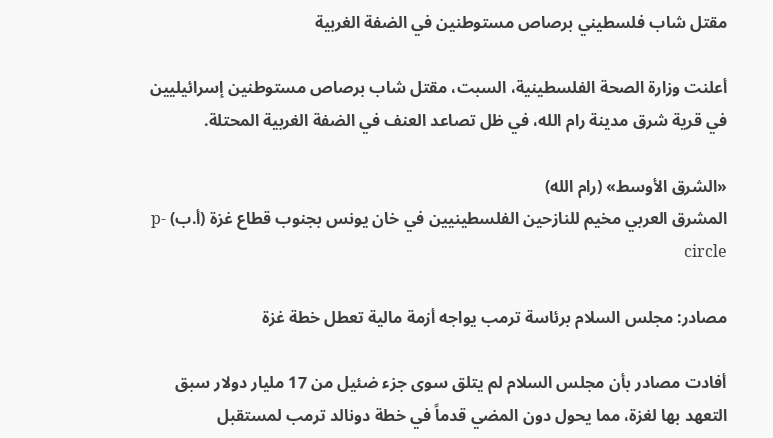مقتل شاب فلسطيني برصاص مستوطنين في الضفة الغربية

أعلنت وزارة الصحة الفلسطينية، السبت، مقتل شاب برصاص مستوطنين إسرائيليين في قرية شرق مدينة رام الله، في ظل تصاعد العنف في الضفة الغربية المحتلة.

«الشرق الأوسط» (رام الله)
المشرق العربي مخيم للنازحين الفلسطينيين في خان يونس بجنوب قطاع غزة (أ.ب) p-circle

مصادر: مجلس السلام برئاسة ترمب يواجه أزمة مالية تعطل خطة غزة

أفادت مصادر بأن مجلس السلام لم يتلق سوى جزء ضئيل من 17 مليار دولار سبق التعهد بها لغزة، مما يحول دون المضي قدماً في خطة دونالد ترمب لمستقبل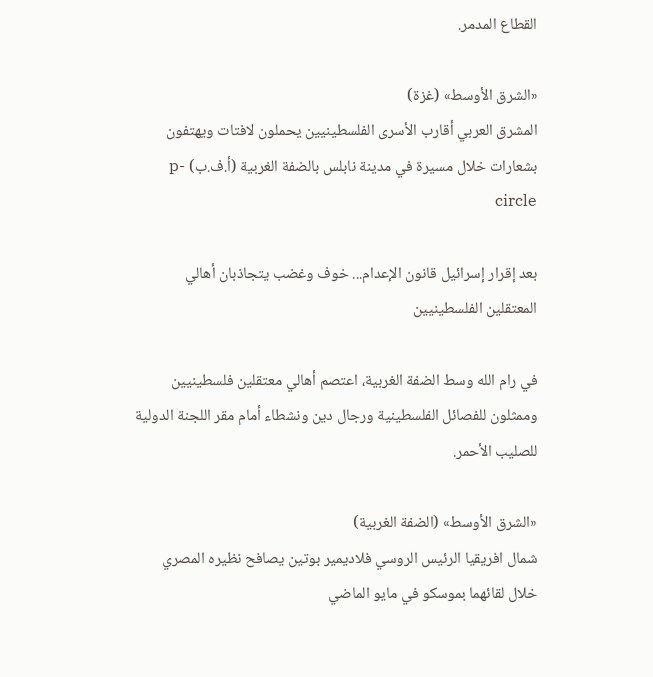القطاع المدمر.

«الشرق الأوسط» (غزة)
المشرق العربي أقارب الأسرى الفلسطينيين يحملون لافتات ويهتفون بشعارات خلال مسيرة في مدينة نابلس بالضفة الغربية (أ.ف.ب) p-circle

بعد إقرار إسرائيل قانون الإعدام... خوف وغضب يتجاذبان أهالي المعتقلين الفلسطينيين

في رام الله وسط الضفة الغربية، اعتصم أهالي معتقلين فلسطينيين وممثلون للفصائل الفلسطينية ورجال دين ونشطاء أمام مقر اللجنة الدولية للصليب الأحمر.

«الشرق الأوسط» (الضفة الغربية)
شمال افريقيا الرئيس الروسي فلاديمير بوتين يصافح نظيره المصري خلال لقائهما بموسكو في مايو الماضي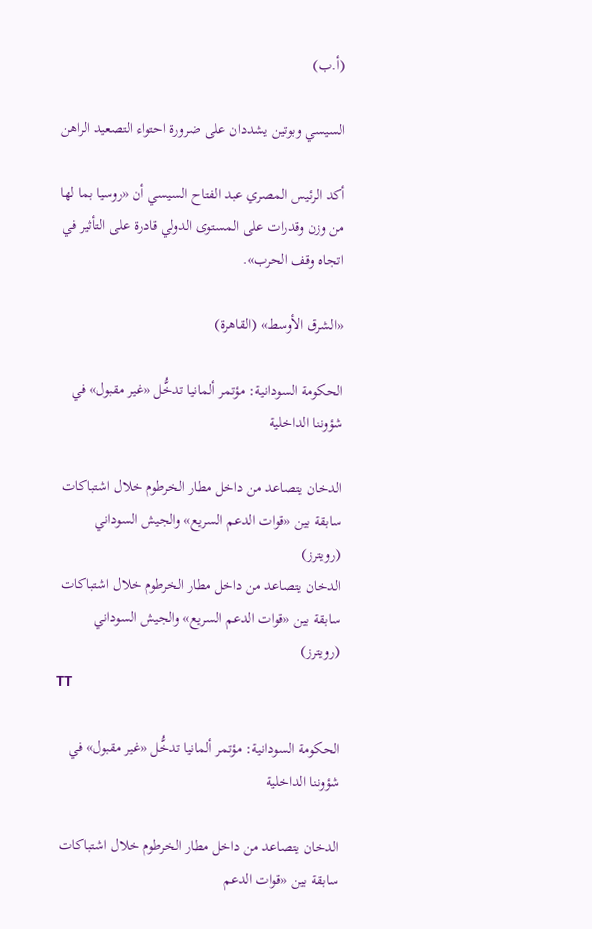(أ.ب)

السيسي وبوتين يشددان على ضرورة احتواء التصعيد الراهن

أكد الرئيس المصري عبد الفتاح السيسي أن «روسيا بما لها من وزن وقدرات على المستوى الدولي قادرة على التأثير في اتجاه وقف الحرب».

«الشرق الأوسط» (القاهرة)

الحكومة السودانية: مؤتمر ألمانيا تدخُّل «غير مقبول» في شؤوننا الداخلية

الدخان يتصاعد من داخل مطار الخرطوم خلال اشتباكات سابقة بين «قوات الدعم السريع» والجيش السوداني (رويترز)
الدخان يتصاعد من داخل مطار الخرطوم خلال اشتباكات سابقة بين «قوات الدعم السريع» والجيش السوداني (رويترز)
TT

الحكومة السودانية: مؤتمر ألمانيا تدخُّل «غير مقبول» في شؤوننا الداخلية

الدخان يتصاعد من داخل مطار الخرطوم خلال اشتباكات سابقة بين «قوات الدعم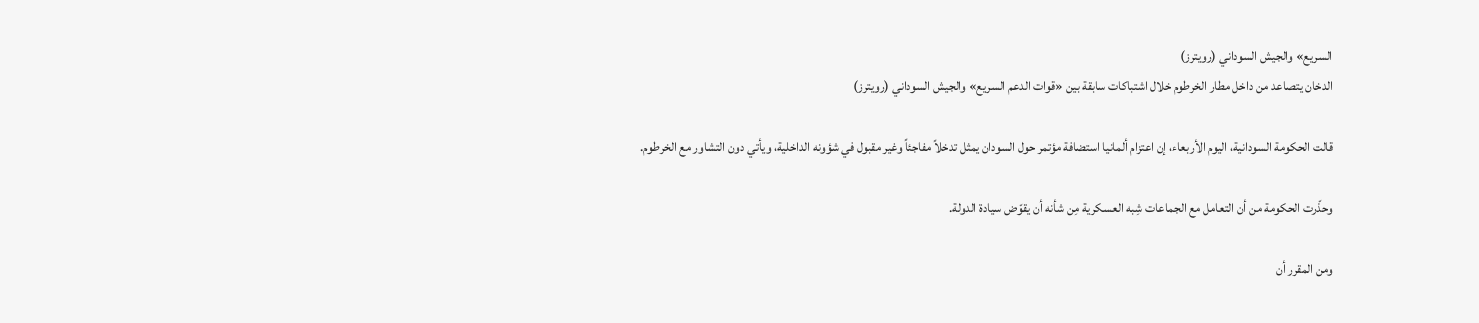السريع» والجيش السوداني (رويترز)
الدخان يتصاعد من داخل مطار الخرطوم خلال اشتباكات سابقة بين «قوات الدعم السريع» والجيش السوداني (رويترز)

قالت الحكومة السودانية، اليوم الأربعاء، إن اعتزام ألمانيا استضافة مؤتمر حول السودان يمثل تدخلاً مفاجئاً وغير مقبول في شؤونه الداخلية، ويأتي دون التشاور مع الخرطوم.

وحذّرت الحكومة من أن التعامل مع الجماعات شِبه العسكرية مِن شأنه أن يقوّض سيادة الدولة.

ومن المقرر أن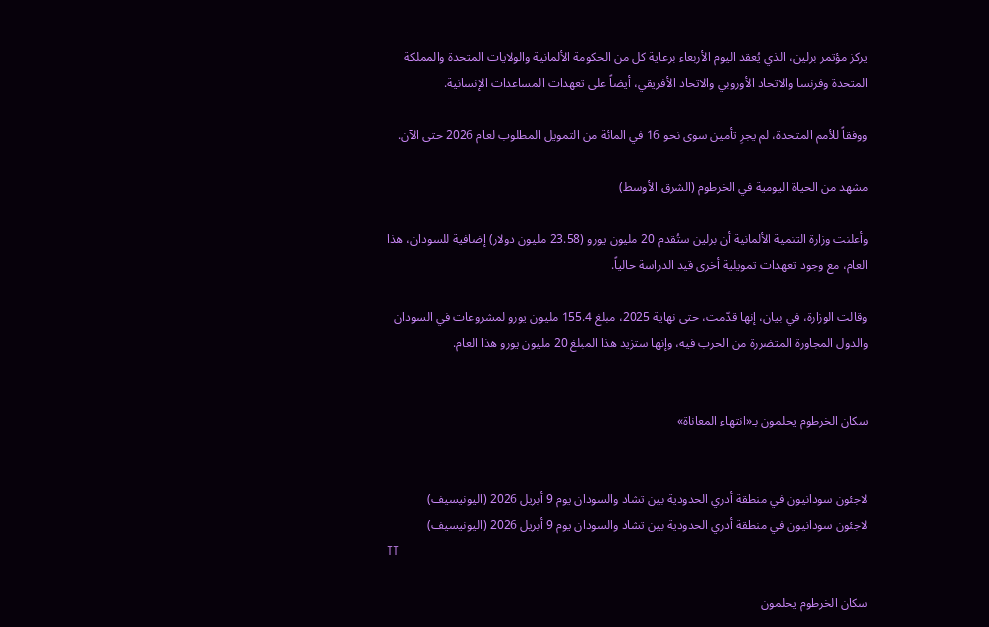يركز مؤتمر برلين، الذي يُعقد اليوم الأربعاء برعاية كل من الحكومة الألمانية والولايات المتحدة والمملكة المتحدة وفرنسا والاتحاد الأوروبي والاتحاد الأفريقي، أيضاً على تعهدات المساعدات الإنسانية.

ووفقاً للأمم المتحدة، لم يجرِ تأمين سوى نحو 16 في المائة من التمويل المطلوب لعام 2026 حتى الآن.

مشهد من الحياة اليومية في الخرطوم (الشرق الأوسط)

وأعلنت وزارة التنمية الألمانية أن برلين ستُقدم 20 مليون يورو (23.58 مليون دولار) إضافية للسودان، هذا العام، مع وجود تعهدات تمويلية أخرى قيد الدراسة حالياً.

وقالت الوزارة، في بيان، إنها قدّمت، حتى نهاية 2025، مبلغ 155.4 مليون يورو لمشروعات في السودان والدول المجاورة المتضررة من الحرب فيه، وإنها ستزيد هذا المبلغ 20 مليون يورو هذا العام.


سكان الخرطوم يحلمون بـ«انتهاء المعاناة»


لاجئون سودانيون في منطقة أدري الحدودية بين تشاد والسودان يوم 9 أبريل 2026 (اليونيسيف)
لاجئون سودانيون في منطقة أدري الحدودية بين تشاد والسودان يوم 9 أبريل 2026 (اليونيسيف)
TT

سكان الخرطوم يحلمون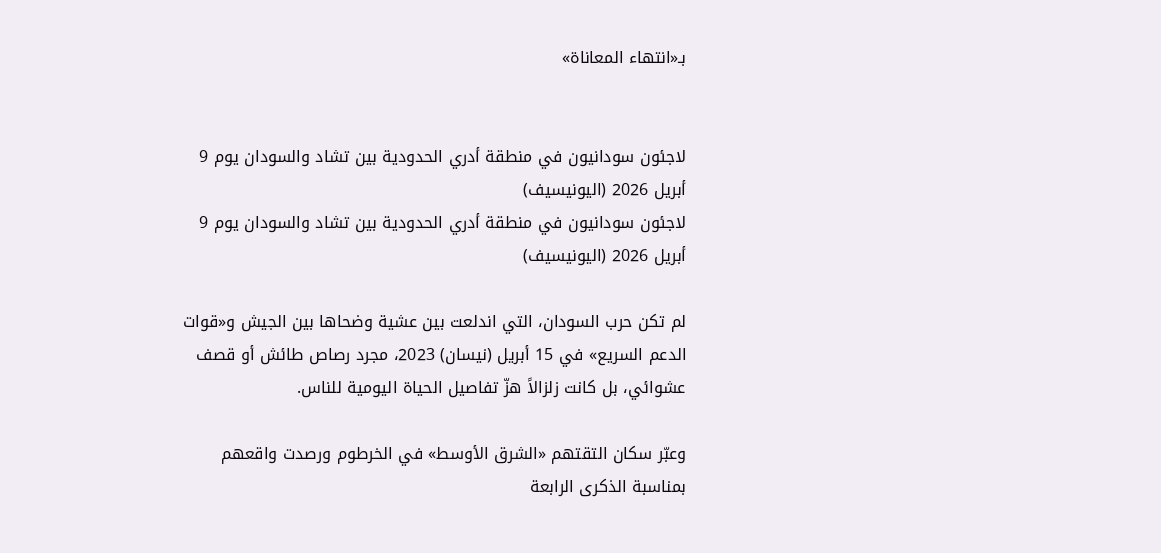بـ«انتهاء المعاناة»


لاجئون سودانيون في منطقة أدري الحدودية بين تشاد والسودان يوم 9 أبريل 2026 (اليونيسيف)
لاجئون سودانيون في منطقة أدري الحدودية بين تشاد والسودان يوم 9 أبريل 2026 (اليونيسيف)

لم تكن حرب السودان، التي اندلعت بين عشية وضحاها بين الجيش و«قوات الدعم السريع» في 15 أبريل (نيسان) 2023، مجرد رصاص طائش أو قصف عشوائي، بل كانت زلزالاً هزّ تفاصيل الحياة اليومية للناس.

وعبّر سكان التقتهم «الشرق الأوسط» في الخرطوم ورصدت واقعهم بمناسبة الذكرى الرابعة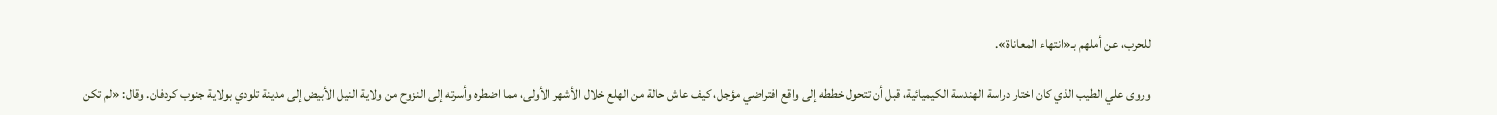للحرب، عن أملهم بـ«انتهاء المعاناة».

وروى علي الطيب الذي كان اختار دراسة الهندسة الكيميائية، قبل أن تتحول خططه إلى واقع افتراضي مؤجل، كيف عاش حالة من الهلع خلال الأشهر الأولى، مما اضطره وأسرته إلى النزوح من ولاية النيل الأبيض إلى مدينة تلودي بولاية جنوب كردفان. وقال: «لم تكن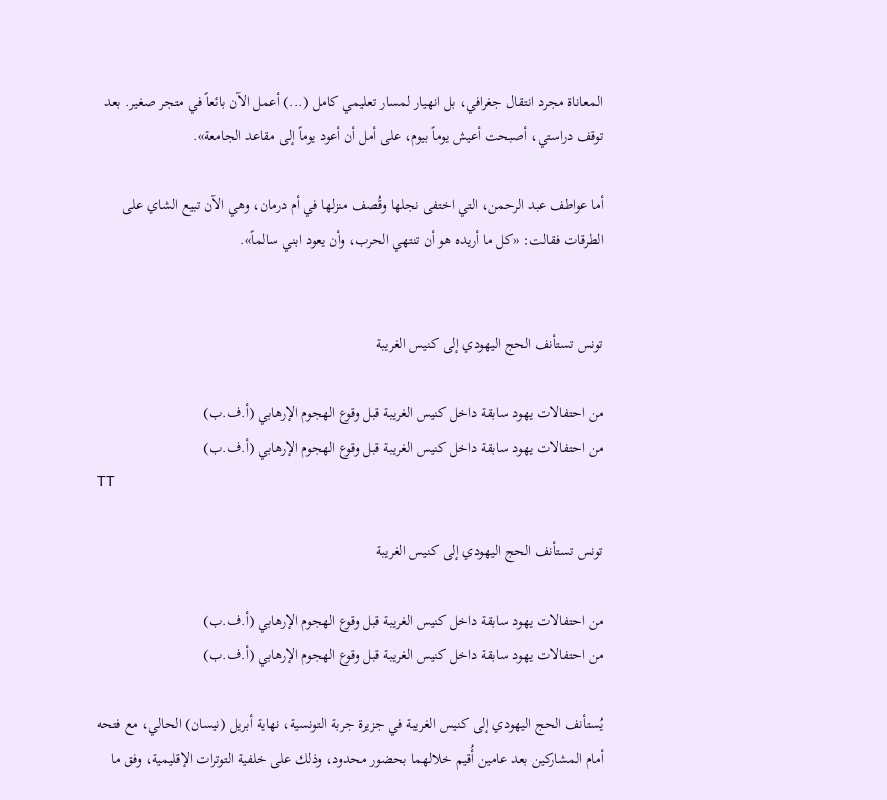المعاناة مجرد انتقال جغرافي، بل انهيار لمسار تعليمي كامل (...) أعمل الآن بائعاً في متجر صغير. بعد توقف دراستي، أصبحت أعيش يوماً بيوم، على أمل أن أعود يوماً إلى مقاعد الجامعة».

أما عواطف عبد الرحمن، التي اختفى نجلها وقُصف منزلها في أم درمان، وهي الآن تبيع الشاي على الطرقات فقالت: «كل ما أريده هو أن تنتهي الحرب، وأن يعود ابني سالماً».


تونس تستأنف الحج اليهودي إلى كنيس الغريبة

من احتفالات يهود سابقة داخل كنيس الغريبة قبل وقوع الهجوم الإرهابي (أ.ف.ب)
من احتفالات يهود سابقة داخل كنيس الغريبة قبل وقوع الهجوم الإرهابي (أ.ف.ب)
TT

تونس تستأنف الحج اليهودي إلى كنيس الغريبة

من احتفالات يهود سابقة داخل كنيس الغريبة قبل وقوع الهجوم الإرهابي (أ.ف.ب)
من احتفالات يهود سابقة داخل كنيس الغريبة قبل وقوع الهجوم الإرهابي (أ.ف.ب)

يُستأنف الحج اليهودي إلى كنيس الغريبة في جزيرة جربة التونسية، نهاية أبريل (نيسان) الحالي، مع فتحه أمام المشاركين بعد عامين أُقيم خلالهما بحضور محدود، وذلك على خلفية التوترات الإقليمية، وفق ما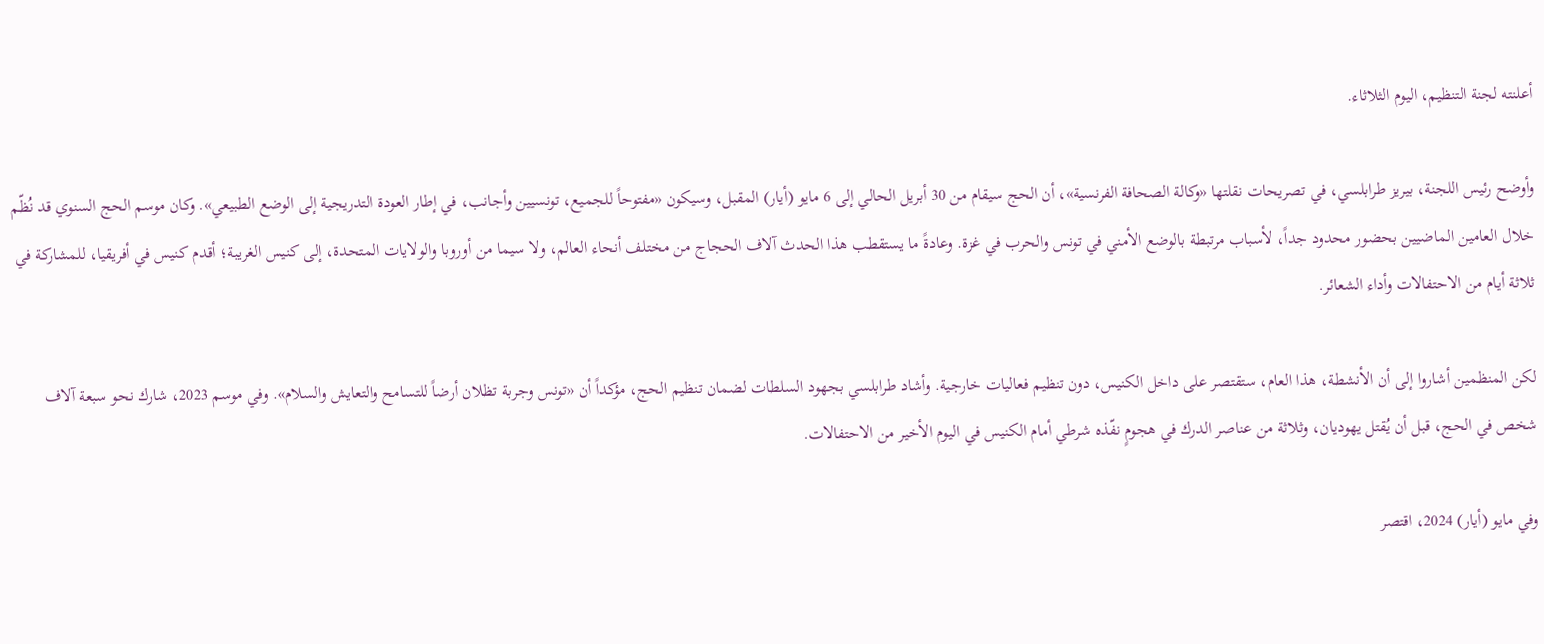أعلنته لجنة التنظيم، اليوم الثلاثاء.

وأوضح رئيس اللجنة، بيريز طرابلسي، في تصريحات نقلتها «وكالة الصحافة الفرنسية»، أن الحج سيقام من 30 أبريل الحالي إلى 6 مايو (أيار) المقبل، وسيكون «مفتوحاً للجميع، تونسيين وأجانب، في إطار العودة التدريجية إلى الوضع الطبيعي». وكان موسم الحج السنوي قد نُظّم خلال العامين الماضيين بحضور محدود جداً، لأسباب مرتبطة بالوضع الأمني في تونس والحرب في غزة. وعادةً ما يستقطب هذا الحدث آلاف الحجاج من مختلف أنحاء العالم، ولا سيما من أوروبا والولايات المتحدة، إلى كنيس الغريبة؛ أقدم كنيس في أفريقيا، للمشاركة في ثلاثة أيام من الاحتفالات وأداء الشعائر.

لكن المنظمين أشاروا إلى أن الأنشطة، هذا العام، ستقتصر على داخل الكنيس، دون تنظيم فعاليات خارجية. وأشاد طرابلسي بجهود السلطات لضمان تنظيم الحج، مؤكداً أن «تونس وجربة تظلان أرضاً للتسامح والتعايش والسلام». وفي موسم 2023، شارك نحو سبعة آلاف شخص في الحج، قبل أن يُقتل يهوديان، وثلاثة من عناصر الدرك في هجومٍ نفّذه شرطي أمام الكنيس في اليوم الأخير من الاحتفالات.

وفي مايو (أيار) 2024، اقتصر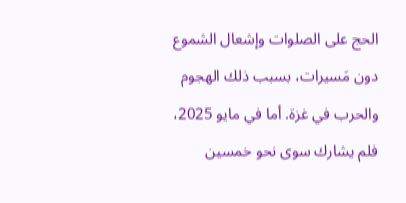الحج على الصلوات وإشعال الشموع دون مَسيرات، بسبب ذلك الهجوم والحرب في غزة. أما في مايو 2025، فلم يشارك سوى نحو خمسين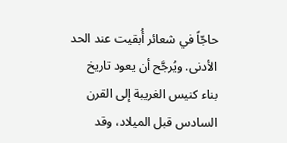حاجّاً في شعائر أُبقيت عند الحد الأدنى. ويُرجَّح أن يعود تاريخ بناء كنيس الغريبة إلى القرن السادس قبل الميلاد، وقد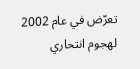تعرّض في عام 2002 لهجوم انتحاري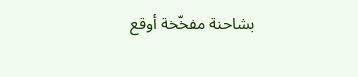بشاحنة مفخّخة أوقع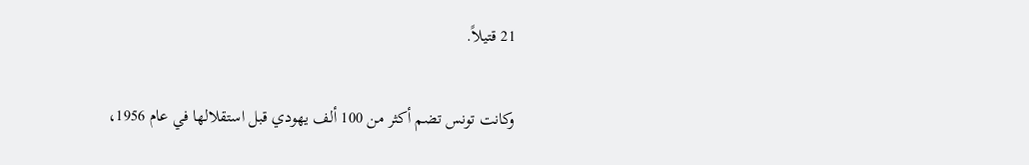21 قتيلاً.

وكانت تونس تضم أكثر من 100 ألف يهودي قبل استقلالها في عام 1956،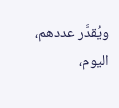ويُقدَّر عددهم، اليوم،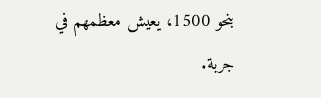بنحو 1500، يعيش معظمهم في جربة.